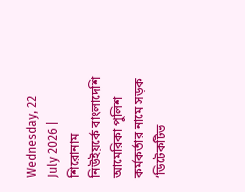Wednesday, 22 July 2026 |
শিরোনাম
নিউইয়র্কে বাংলাদেশি আমেরিকা পুলিশ কর্মকর্তার নামে সড়ক ‘ডিটেকটিভ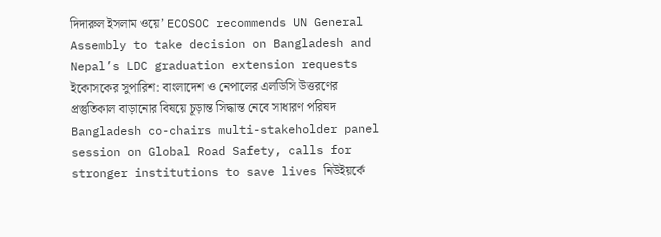দিদারুল ইসলাম ওয়ে’ ECOSOC recommends UN General Assembly to take decision on Bangladesh and Nepal’s LDC graduation extension requests ইকোসকের সুপারিশ: বাংলাদেশ ও নেপালের এলডিসি উত্তরণের প্রস্তুতিকাল বাড়ানোর বিষয়ে চূড়ান্ত সিদ্ধান্ত নেবে সাধারণ পরিষদ Bangladesh co-chairs multi-stakeholder panel session on Global Road Safety, calls for stronger institutions to save lives নিউইয়র্কে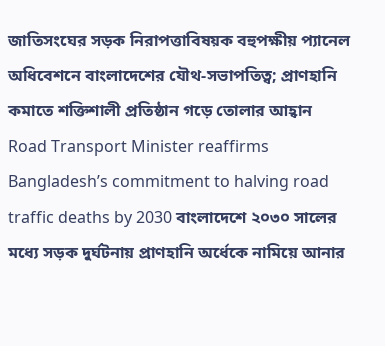জাতিসংঘের সড়ক নিরাপত্তাবিষয়ক বহুপক্ষীয় প্যানেল অধিবেশনে বাংলাদেশের যৌথ-সভাপতিত্ব; প্রাণহানি কমাতে শক্তিশালী প্রতিষ্ঠান গড়ে তোলার আহ্বান Road Transport Minister reaffirms Bangladesh’s commitment to halving road traffic deaths by 2030 বাংলাদেশে ২০৩০ সালের মধ্যে সড়ক দুর্ঘটনায় প্রাণহানি অর্ধেকে নামিয়ে আনার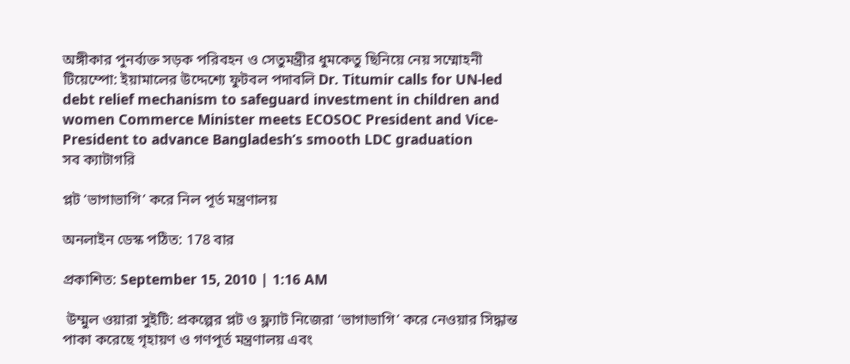অঙ্গীকার পুনর্ব্যক্ত সড়ক পরিবহন ও সেতুমন্ত্রীর ধুমকেতু ছিনিয়ে নেয় সম্মোহনী টিয়েম্পো: ইয়ামালের উদ্দেশ্যে ফুটবল পদাবলি Dr. Titumir calls for UN-led debt relief mechanism to safeguard investment in children and women Commerce Minister meets ECOSOC President and Vice-President to advance Bangladesh’s smooth LDC graduation
সব ক্যাটাগরি

প্লট ‘ভাগাভাগি’ করে নিল পূর্ত মন্ত্রণালয়

অনলাইন ডেস্ক পঠিত: 178 বার

প্রকাশিত: September 15, 2010 | 1:16 AM

 উম্মুল ওয়ারা সুইটি: প্রকল্পের প্লট ও ফ্ল্যাট নিজেরা ‘ভাগাভাগি’ করে নেওয়ার সিদ্ধান্ত পাকা করেছে গৃহায়ণ ও গণপূর্ত মন্ত্রণালয় এবং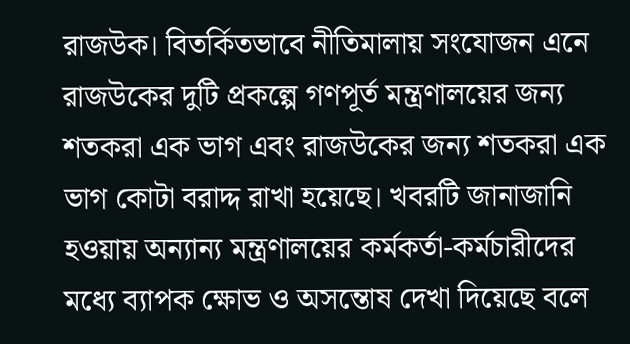রাজউক। বিতর্কিতভাবে নীতিমালায় সংযোজন এনে রাজউকের দুটি প্রকল্পে গণপূর্ত মন্ত্রণালয়ের জন্য শতকরা এক ভাগ এবং রাজউকের জন্য শতকরা এক ভাগ কোটা বরাদ্দ রাখা হয়েছে। খবরটি জানাজানি হওয়ায় অন্যান্য মন্ত্রণালয়ের কর্মকর্তা-কর্মচারীদের মধ্যে ব্যাপক ক্ষোভ ও অসন্তোষ দেখা দিয়েছে বলে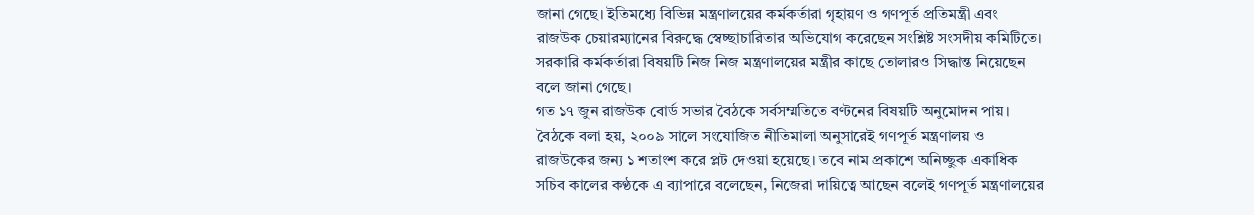জানা গেছে। ইতিমধ্যে বিভিন্ন মন্ত্রণালয়ের কর্মকর্তারা গৃহায়ণ ও গণপূর্ত প্রতিমন্ত্রী এবং রাজউক চেয়ারম্যানের বিরুদ্ধে স্বেচ্ছাচারিতার অভিযোগ করেছেন সংশ্লিষ্ট সংসদীয় কমিটিতে। সরকারি কর্মকর্তারা বিষয়টি নিজ নিজ মন্ত্রণালয়ের মন্ত্রীর কাছে তোলারও সিদ্ধান্ত নিয়েছেন বলে জানা গেছে।
গত ১৭ জুন রাজউক বোর্ড সভার বৈঠকে সর্বসম্মতিতে বণ্টনের বিষয়টি অনুমোদন পায়। বৈঠকে বলা হয়, ২০০৯ সালে সংযোজিত নীতিমালা অনুসারেই গণপূর্ত মন্ত্রণালয় ও রাজউকের জন্য ১ শতাংশ করে প্লট দেওয়া হয়েছে। তবে নাম প্রকাশে অনিচ্ছুক একাধিক সচিব কালের কণ্ঠকে এ ব্যাপারে বলেছেন, নিজেরা দায়িত্বে আছেন বলেই গণপূর্ত মন্ত্রণালয়ের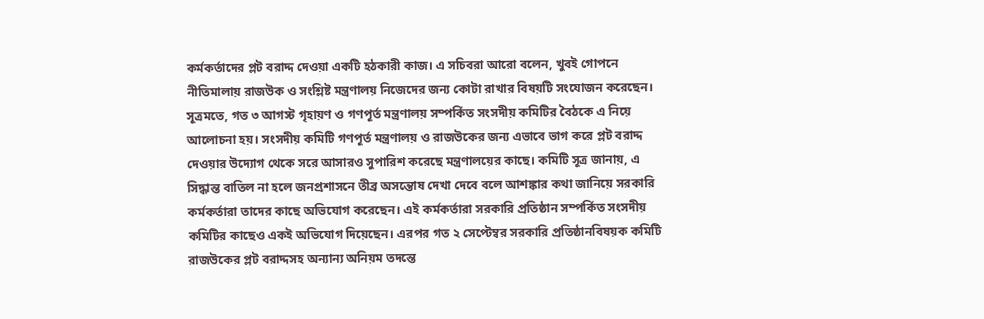কর্মকর্তাদের প্লট বরাদ্দ দেওয়া একটি হঠকারী কাজ। এ সচিবরা আরো বলেন, খুবই গোপনে নীতিমালায় রাজউক ও সংশ্লিষ্ট মন্ত্রণালয় নিজেদের জন্য কোটা রাখার বিষয়টি সংযোজন করেছেন।
সূত্রমতে, গত ৩ আগস্ট গৃহায়ণ ও গণপূর্ত মন্ত্রণালয় সম্পর্কিত সংসদীয় কমিটির বৈঠকে এ নিয়ে আলোচনা হয়। সংসদীয় কমিটি গণপূর্ত মন্ত্রণালয় ও রাজউকের জন্য এভাবে ভাগ করে প্লট বরাদ্দ দেওয়ার উদ্যোগ থেকে সরে আসারও সুপারিশ করেছে মন্ত্রণালয়ের কাছে। কমিটি সূত্র জানায়, এ সিদ্ধান্ত বাতিল না হলে জনপ্রশাসনে তীব্র অসন্তোষ দেখা দেবে বলে আশঙ্কার কথা জানিয়ে সরকারি কর্মকর্তারা তাদের কাছে অভিযোগ করেছেন। এই কর্মকর্তারা সরকারি প্রতিষ্ঠান সম্পর্কিত সংসদীয় কমিটির কাছেও একই অভিযোগ দিয়েছেন। এরপর গত ২ সেপ্টেম্বর সরকারি প্রতিষ্ঠানবিষয়ক কমিটি রাজউকের প্লট বরাদ্দসহ অন্যান্য অনিয়ম তদন্তে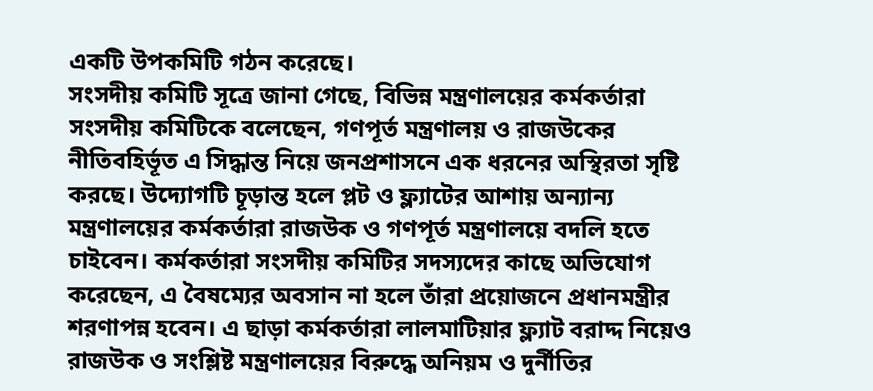একটি উপকমিটি গঠন করেছে।
সংসদীয় কমিটি সূত্রে জানা গেছে, বিভিন্ন মন্ত্রণালয়ের কর্মকর্তারা সংসদীয় কমিটিকে বলেছেন, গণপূর্ত মন্ত্রণালয় ও রাজউকের নীতিবহির্ভূত এ সিদ্ধান্ত নিয়ে জনপ্রশাসনে এক ধরনের অস্থিরতা সৃষ্টি করছে। উদ্যোগটি চূড়ান্ত হলে প্লট ও ফ্ল্যাটের আশায় অন্যান্য মন্ত্রণালয়ের কর্মকর্তারা রাজউক ও গণপূর্ত মন্ত্রণালয়ে বদলি হতে চাইবেন। কর্মকর্তারা সংসদীয় কমিটির সদস্যদের কাছে অভিযোগ করেছেন, এ বৈষম্যের অবসান না হলে তাঁরা প্রয়োজনে প্রধানমন্ত্রীর শরণাপন্ন হবেন। এ ছাড়া কর্মকর্তারা লালমাটিয়ার ফ্ল্যাট বরাদ্দ নিয়েও রাজউক ও সংশ্লিষ্ট মন্ত্রণালয়ের বিরুদ্ধে অনিয়ম ও দুর্নীতির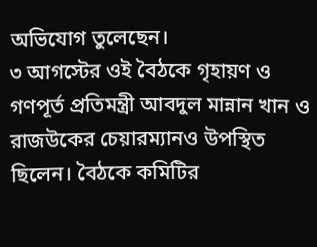অভিযোগ তুলেছেন।
৩ আগস্টের ওই বৈঠকে গৃহায়ণ ও গণপূর্ত প্রতিমন্ত্রী আবদুল মান্নান খান ও রাজউকের চেয়ারম্যানও উপস্থিত ছিলেন। বৈঠকে কমিটির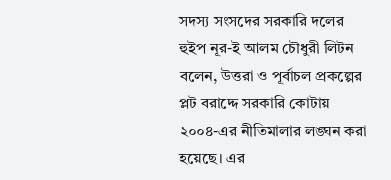সদস্য সংসদের সরকারি দলের হুইপ নূর-ই আলম চৌধুরী লিটন বলেন, উত্তরা ও পূর্বাচল প্রকল্পের প্লট বরাদ্দে সরকারি কোটায় ২০০৪-এর নীতিমালার লঙ্ঘন করা হয়েছে। এর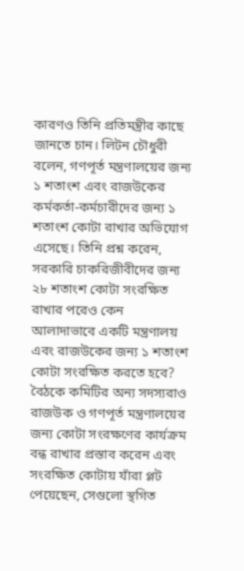কারণও তিনি প্রতিমন্ত্রীর কাছে জানতে চান। লিটন চৌধুরী বলেন, গণপূর্ত মন্ত্রণালয়ের জন্য ১ শতাংশ এবং রাজউকের কর্মকর্তা-কর্মচারীদের জন্য ১ শতাংশ কোটা রাখার অভিযোগ এসেছে। তিনি প্রশ্ন করেন, সরকারি চাকরিজীবীদের জন্য ২৮ শতাংশ কোটা সংরক্ষিত রাখার পরেও কেন আলাদাভাবে একটি মন্ত্রণালয় এবং রাজউকের জন্য ১ শতাংশ কোটা সংরক্ষিত করতে হবে? বৈঠকে কমিটির অন্য সদস্যরাও রাজউক ও গণপূর্ত মন্ত্রণালয়ের জন্য কোটা সংরক্ষণের কার্যক্রম বন্ধ রাখার প্রস্তাব করেন এবং সংরক্ষিত কোটায় যাঁরা প্লট পেয়েছেন, সেগুলো স্থগিত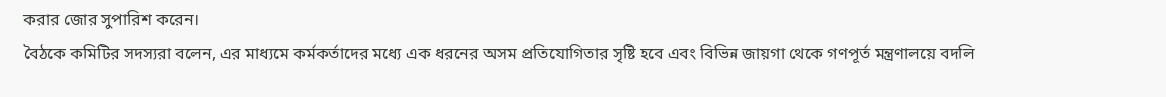করার জোর সুপারিশ করেন।
বৈঠকে কমিটির সদস্যরা বলেন, এর মাধ্যমে কর্মকর্তাদের মধ্যে এক ধরনের অসম প্রতিযোগিতার সৃষ্টি হবে এবং বিভিন্ন জায়গা থেকে গণপূর্ত মন্ত্রণালয়ে বদলি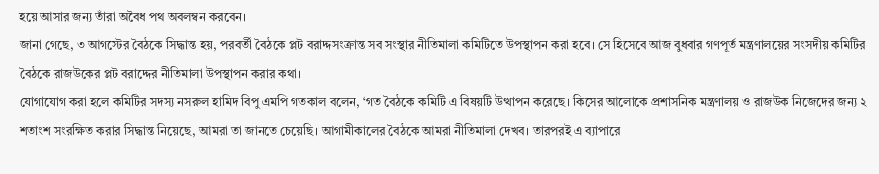হয়ে আসার জন্য তাঁরা অবৈধ পথ অবলম্বন করবেন।
জানা গেছে, ৩ আগস্টের বৈঠকে সিদ্ধান্ত হয়, পরবর্তী বৈঠকে প্লট বরাদ্দসংক্রান্ত সব সংস্থার নীতিমালা কমিটিতে উপস্থাপন করা হবে। সে হিসেবে আজ বুধবার গণপূর্ত মন্ত্রণালয়ের সংসদীয় কমিটির বৈঠকে রাজউকের প্লট বরাদ্দের নীতিমালা উপস্থাপন করার কথা।
যোগাযোগ করা হলে কমিটির সদস্য নসরুল হামিদ বিপু এমপি গতকাল বলেন, ‘গত বৈঠকে কমিটি এ বিষয়টি উত্থাপন করেছে। কিসের আলোকে প্রশাসনিক মন্ত্রণালয় ও রাজউক নিজেদের জন্য ২ শতাংশ সংরক্ষিত করার সিদ্ধান্ত নিয়েছে, আমরা তা জানতে চেয়েছি। আগামীকালের বৈঠকে আমরা নীতিমালা দেখব। তারপরই এ ব্যাপারে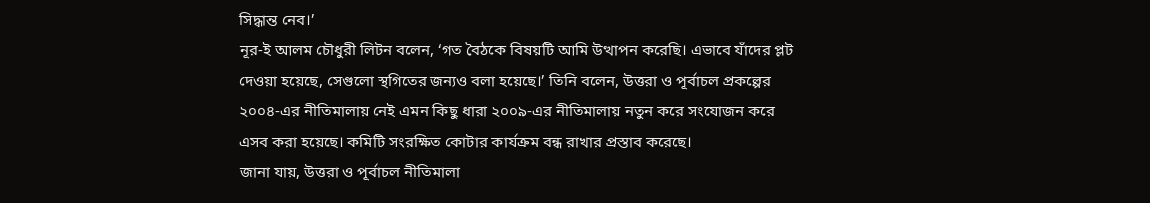সিদ্ধান্ত নেব।’
নূর-ই আলম চৌধুরী লিটন বলেন, ‘গত বৈঠকে বিষয়টি আমি উত্থাপন করেছি। এভাবে যাঁদের প্লট দেওয়া হয়েছে, সেগুলো স্থগিতের জন্যও বলা হয়েছে।’ তিনি বলেন, উত্তরা ও পূর্বাচল প্রকল্পের ২০০৪-এর নীতিমালায় নেই এমন কিছু ধারা ২০০৯-এর নীতিমালায় নতুন করে সংযোজন করে এসব করা হয়েছে। কমিটি সংরক্ষিত কোটার কার্যক্রম বন্ধ রাখার প্রস্তাব করেছে।
জানা যায়, উত্তরা ও পূর্বাচল নীতিমালা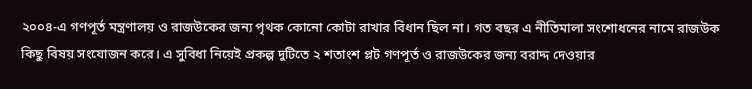২০০৪-এ গণপূর্ত মন্ত্রণালয় ও রাজউকের জন্য পৃথক কোনো কোটা রাখার বিধান ছিল না। গত বছর এ নীতিমালা সংশোধনের নামে রাজউক কিছু বিষয় সংযোজন করে। এ সুবিধা নিয়েই প্রকল্প দুটিতে ২ শতাংশ প্লট গণপূর্ত ও রাজউকের জন্য বরাদ্দ দেওয়ার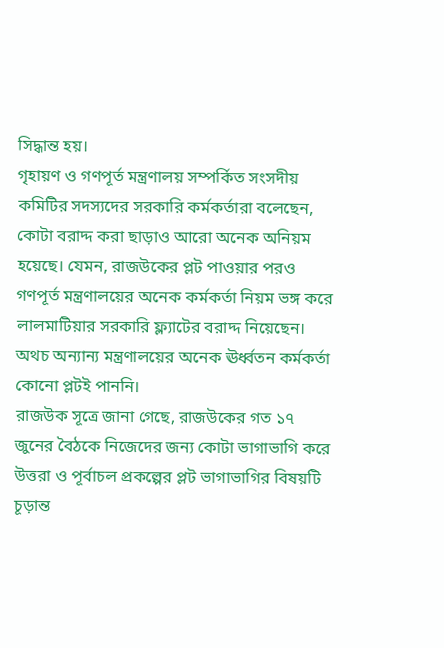সিদ্ধান্ত হয়।
গৃহায়ণ ও গণপূর্ত মন্ত্রণালয় সম্পর্কিত সংসদীয় কমিটির সদস্যদের সরকারি কর্মকর্তারা বলেছেন, কোটা বরাদ্দ করা ছাড়াও আরো অনেক অনিয়ম হয়েছে। যেমন, রাজউকের প্লট পাওয়ার পরও গণপূর্ত মন্ত্রণালয়ের অনেক কর্মকর্তা নিয়ম ভঙ্গ করে লালমাটিয়ার সরকারি ফ্ল্যাটের বরাদ্দ নিয়েছেন। অথচ অন্যান্য মন্ত্রণালয়ের অনেক ঊর্ধ্বতন কর্মকর্তা কোনো প্লটই পাননি।
রাজউক সূত্রে জানা গেছে, রাজউকের গত ১৭ জুনের বৈঠকে নিজেদের জন্য কোটা ভাগাভাগি করে উত্তরা ও পূর্বাচল প্রকল্পের প্লট ভাগাভাগির বিষয়টি চূড়ান্ত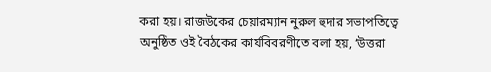করা হয়। রাজউকের চেয়ারম্যান নুরুল হুদার সভাপতিত্বে অনুষ্ঠিত ওই বৈঠকের কার্যবিবরণীতে বলা হয়, ‘উত্তরা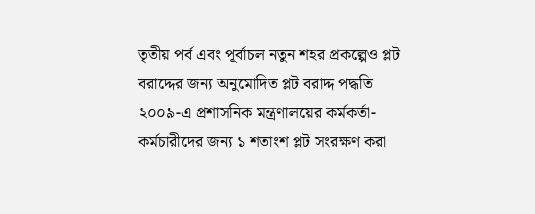তৃতীয় পর্ব এবং পূর্বাচল নতুন শহর প্রকল্পেও প্লট বরাদ্দের জন্য অনুমোদিত প্লট বরাদ্দ পদ্ধতি ২০০৯-এ প্রশাসনিক মন্ত্রণালয়ের কর্মকর্তা-কর্মচারীদের জন্য ১ শতাংশ প্লট সংরক্ষণ করা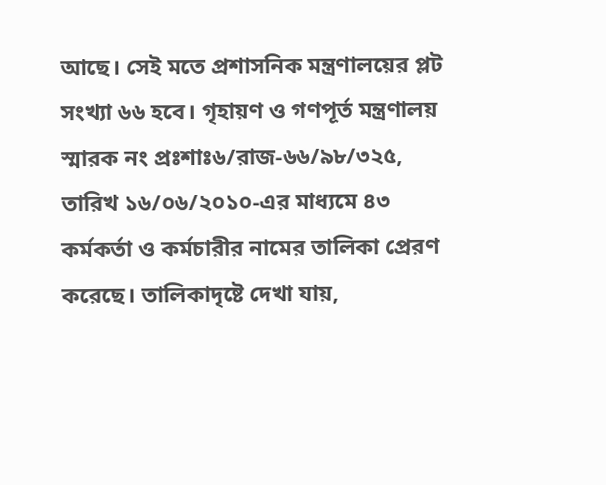আছে। সেই মতে প্রশাসনিক মন্ত্রণালয়ের প্লট সংখ্যা ৬৬ হবে। গৃহায়ণ ও গণপূর্ত মন্ত্রণালয় স্মারক নং প্রঃশাঃ৬/রাজ-৬৬/৯৮/৩২৫, তারিখ ১৬/০৬/২০১০-এর মাধ্যমে ৪৩ কর্মকর্তা ও কর্মচারীর নামের তালিকা প্রেরণ করেছে। তালিকাদৃষ্টে দেখা যায়,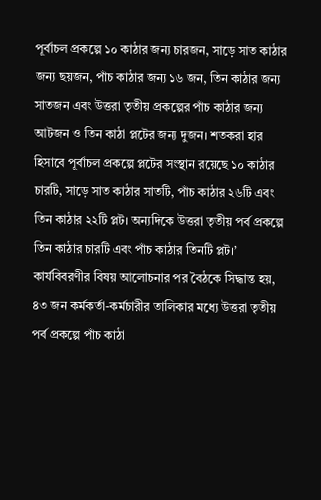পূর্বাচল প্রকল্পে ১০ কাঠার জন্য চারজন, সাড়ে সাত কাঠার জন্য ছয়জন, পাঁচ কাঠার জন্য ১৬ জন, তিন কাঠার জন্য সাতজন এবং উত্তরা তৃতীয় প্রকল্পের পাঁচ কাঠার জন্য আটজন ও তিন কাঠা প্লটের জন্য দুজন। শতকরা হার হিসাবে পূর্বাচল প্রকল্পে প্লটের সংস্থান রয়েছে ১০ কাঠার চারটি, সাড়ে সাত কাঠার সাতটি, পাঁচ কাঠার ২৬টি এবং তিন কাঠার ২২টি প্লট। অন্যদিকে উত্তরা তৃতীয় পর্ব প্রকল্পে তিন কাঠার চারটি এবং পাঁচ কাঠার তিনটি প্লট।’
কার্যবিবরণীর বিষয় আলোচনার পর বৈঠকে সিদ্ধান্ত হয়, ৪৩ জন কর্মকর্তা-কর্মচারীর তালিকার মধ্যে উত্তরা তৃতীয় পর্ব প্রকল্পে পাঁচ কাঠা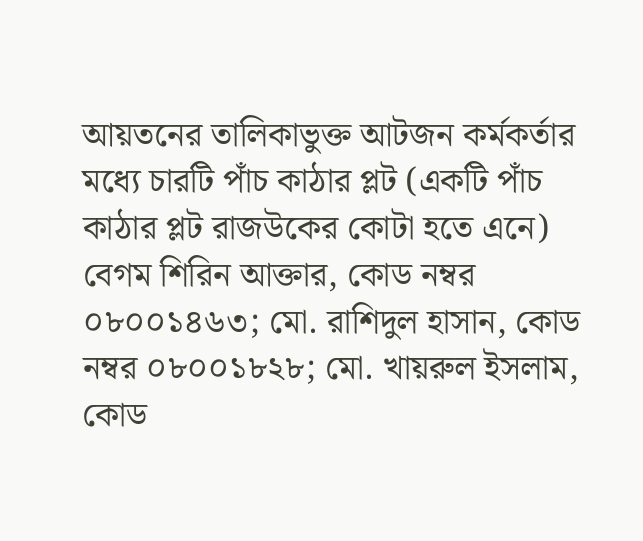আয়তনের তালিকাভুক্ত আটজন কর্মকর্তার মধ্যে চারটি পাঁচ কাঠার প্লট (একটি পাঁচ কাঠার প্লট রাজউকের কোটা হতে এনে) বেগম শিরিন আক্তার, কোড নম্বর ০৮০০১৪৬৩; মো. রাশিদুল হাসান, কোড নম্বর ০৮০০১৮২৮; মো. খায়রুল ইসলাম, কোড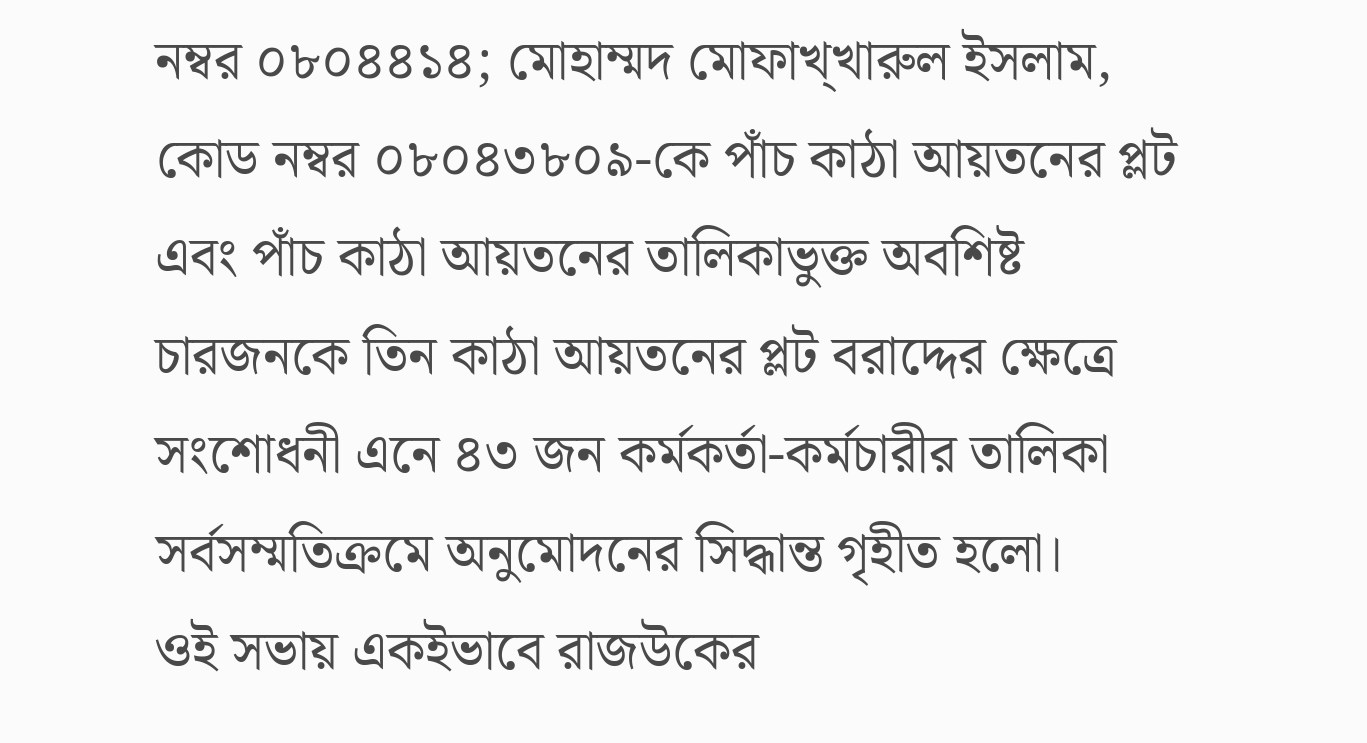নম্বর ০৮০৪৪১৪; মোহাম্মদ মোফাখ্খারুল ইসলাম, কোড নম্বর ০৮০৪৩৮০৯-কে পাঁচ কাঠা আয়তনের প্লট এবং পাঁচ কাঠা আয়তনের তালিকাভুক্ত অবশিষ্ট চারজনকে তিন কাঠা আয়তনের প্লট বরাদ্দের ক্ষেত্রে সংশোধনী এনে ৪৩ জন কর্মকর্তা-কর্মচারীর তালিকা সর্বসম্মতিক্রমে অনুমোদনের সিদ্ধান্ত গৃহীত হলো।
ওই সভায় একইভাবে রাজউকের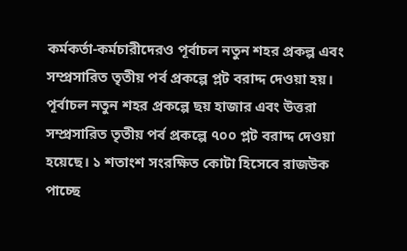কর্মকর্তা-কর্মচারীদেরও পূর্বাচল নতুন শহর প্রকল্প এবং সম্প্রসারিত তৃতীয় পর্ব প্রকল্পে প্লট বরাদ্দ দেওয়া হয়।
পূর্বাচল নতুন শহর প্রকল্পে ছয় হাজার এবং উত্তরা সম্প্রসারিত তৃতীয় পর্ব প্রকল্পে ৭০০ প্লট বরাদ্দ দেওয়া হয়েছে। ১ শতাংশ সংরক্ষিত কোটা হিসেবে রাজউক পাচ্ছে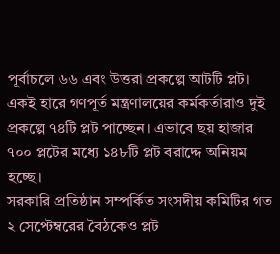পূর্বাচলে ৬৬ এবং উত্তরা প্রকল্পে আটটি প্লট। একই হারে গণপূর্ত মন্ত্রণালয়ের কর্মকর্তারাও দুই প্রকল্পে ৭৪টি প্লট পাচ্ছেন। এভাবে ছয় হাজার ৭০০ প্লটের মধ্যে ১৪৮টি প্লট বরাদ্দে অনিয়ম হচ্ছে।
সরকারি প্রতিষ্ঠান সম্পর্কিত সংসদীয় কমিটির গত ২ সেপ্টেম্বরের বৈঠকেও প্লট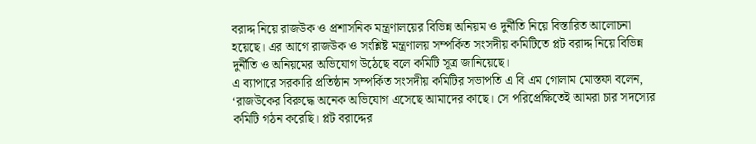বরাদ্দ নিয়ে রাজউক ও প্রশাসনিক মন্ত্রণালয়ের বিভিন্ন অনিয়ম ও দুর্নীতি নিয়ে বিস্তারিত আলোচনা হয়েছে। এর আগে রাজউক ও সংশ্লিষ্ট মন্ত্রণালয় সম্পর্কিত সংসদীয় কমিটিতে প্লট বরাদ্দ নিয়ে বিভিন্ন দুর্নীতি ও অনিয়মের অভিযোগ উঠেছে বলে কমিটি সূত্র জানিয়েছে।
এ ব্যাপারে সরকারি প্রতিষ্ঠান সম্পর্কিত সংসদীয় কমিটির সভাপতি এ বি এম গোলাম মোস্তফা বলেন, ‘রাজউকের বিরুদ্ধে অনেক অভিযোগ এসেছে আমাদের কাছে। সে পরিপ্রেক্ষিতেই আমরা চার সদস্যের কমিটি গঠন করেছি। প্লট বরাদ্দের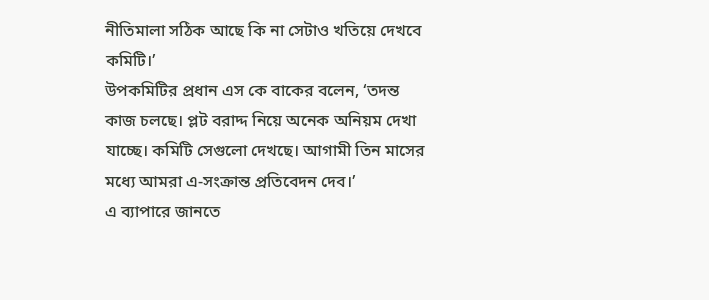নীতিমালা সঠিক আছে কি না সেটাও খতিয়ে দেখবে কমিটি।’
উপকমিটির প্রধান এস কে বাকের বলেন, ‘তদন্ত কাজ চলছে। প্লট বরাদ্দ নিয়ে অনেক অনিয়ম দেখা যাচ্ছে। কমিটি সেগুলো দেখছে। আগামী তিন মাসের মধ্যে আমরা এ-সংক্রান্ত প্রতিবেদন দেব।’
এ ব্যাপারে জানতে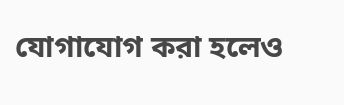যোগাযোগ করা হলেও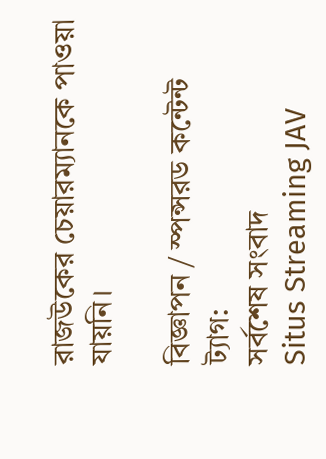রাজউকের চেয়ারম্যানকে পাওয়া যায়নি।

বিজ্ঞাপন / স্পন্সরড কন্টেন্ট
ট্যাগ:
সর্বশেষ সংবাদ
Situs Streaming JAV